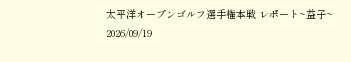太平洋オープンゴルフ選手権本戦 レポート~益子~
2026/09/19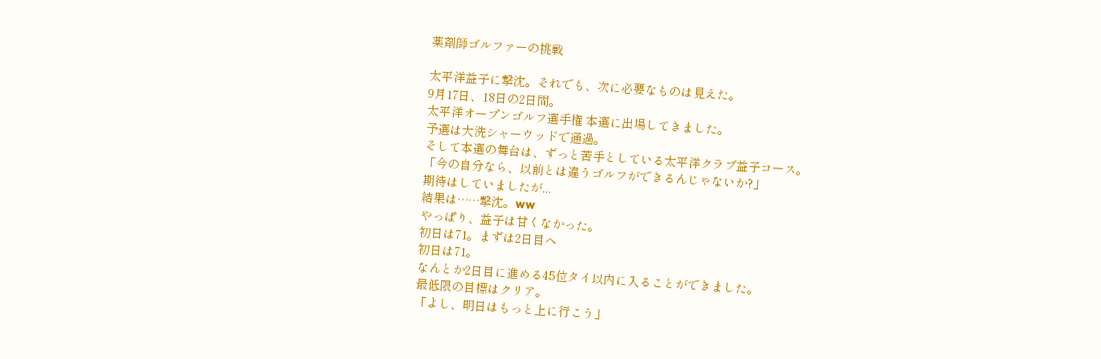薬剤師ゴルファーの挑戦

太平洋益子に撃沈。それでも、次に必要なものは見えた。
9月17日、18日の2日間。
太平洋オープンゴルフ選手権 本選に出場してきました。
予選は大洗シャーウッドで通過。
そして本選の舞台は、ずっと苦手としている太平洋クラブ益子コース。
「今の自分なら、以前とは違うゴルフができるんじゃないか?」
期待はしていましたが...
結果は……撃沈。ww
やっぱり、益子は甘くなかった。
初日は71。まずは2日目へ
初日は71。
なんとか2日目に進める45位タイ以内に入ることができました。
最低限の目標はクリア。
「よし、明日はもっと上に行こう」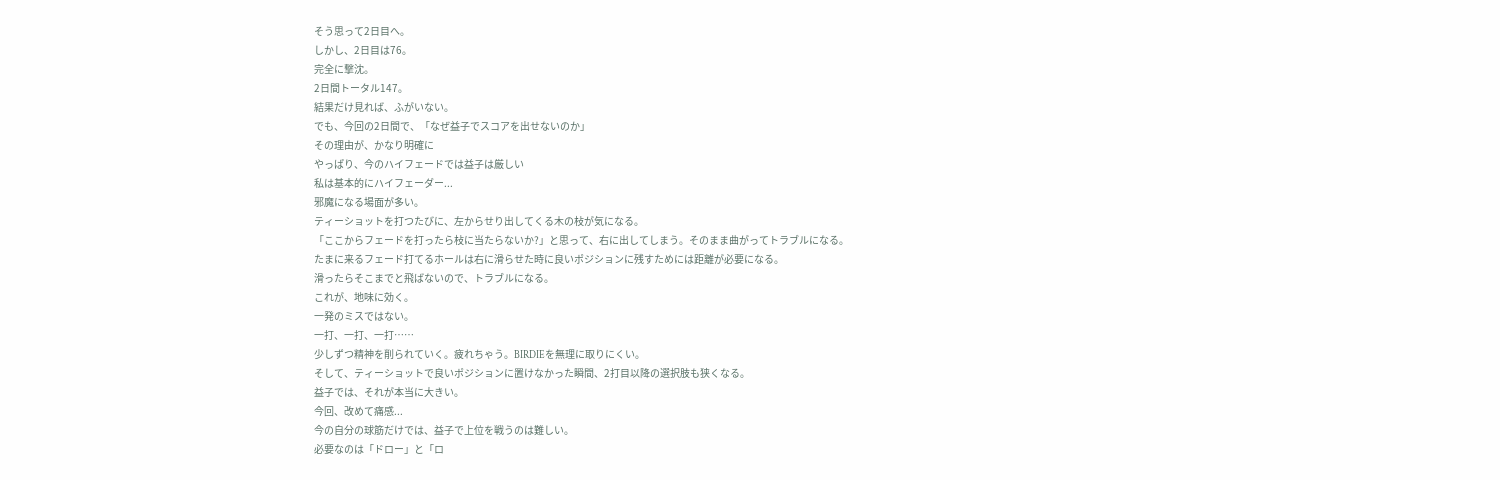そう思って2日目へ。
しかし、2日目は76。
完全に撃沈。
2日間トータル147。
結果だけ見れば、ふがいない。
でも、今回の2日間で、「なぜ益子でスコアを出せないのか」
その理由が、かなり明確に
やっぱり、今のハイフェードでは益子は厳しい
私は基本的にハイフェーダー...
邪魔になる場面が多い。
ティーショットを打つたびに、左からせり出してくる木の枝が気になる。
「ここからフェードを打ったら枝に当たらないか?」と思って、右に出してしまう。そのまま曲がってトラブルになる。
たまに来るフェード打てるホールは右に滑らせた時に良いポジションに残すためには距離が必要になる。
滑ったらそこまでと飛ばないので、トラブルになる。
これが、地味に効く。
一発のミスではない。
一打、一打、一打……
少しずつ精神を削られていく。疲れちゃう。BIRDIEを無理に取りにくい。
そして、ティーショットで良いポジションに置けなかった瞬間、2打目以降の選択肢も狭くなる。
益子では、それが本当に大きい。
今回、改めて痛感...
今の自分の球筋だけでは、益子で上位を戦うのは難しい。
必要なのは「ドロー」と「ロ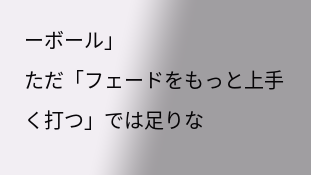ーボール」
ただ「フェードをもっと上手く打つ」では足りな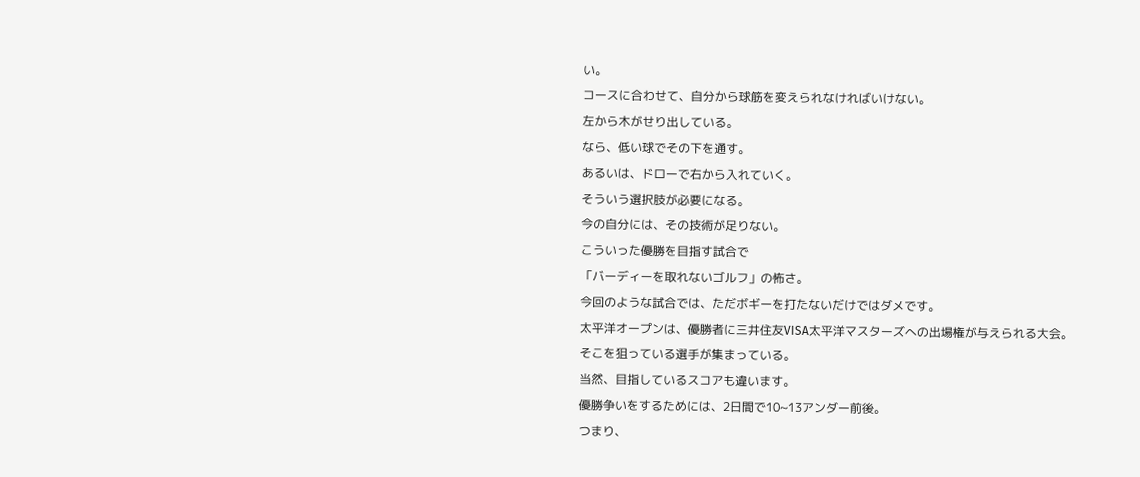い。
コースに合わせて、自分から球筋を変えられなければいけない。
左から木がせり出している。
なら、低い球でその下を通す。
あるいは、ドローで右から入れていく。
そういう選択肢が必要になる。
今の自分には、その技術が足りない。
こういった優勝を目指す試合で
「バーディーを取れないゴルフ」の怖さ。
今回のような試合では、ただボギーを打たないだけではダメです。
太平洋オープンは、優勝者に三井住友VISA太平洋マスターズへの出場権が与えられる大会。
そこを狙っている選手が集まっている。
当然、目指しているスコアも違います。
優勝争いをするためには、2日間で10~13アンダー前後。
つまり、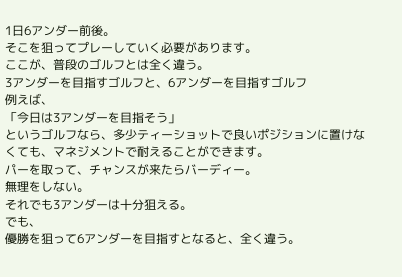1日6アンダー前後。
そこを狙ってプレーしていく必要があります。
ここが、普段のゴルフとは全く違う。
3アンダーを目指すゴルフと、6アンダーを目指すゴルフ
例えば、
「今日は3アンダーを目指そう」
というゴルフなら、多少ティーショットで良いポジションに置けなくても、マネジメントで耐えることができます。
パーを取って、チャンスが来たらバーディー。
無理をしない。
それでも3アンダーは十分狙える。
でも、
優勝を狙って6アンダーを目指すとなると、全く違う。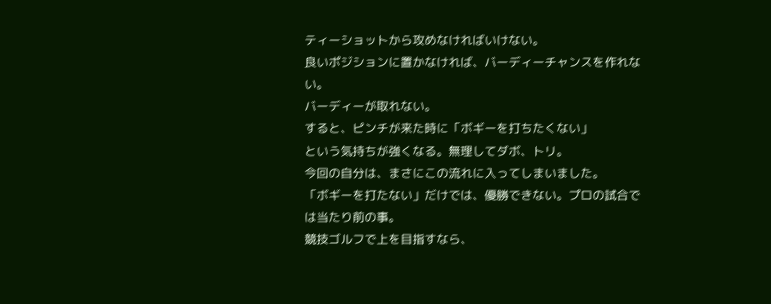ティーショットから攻めなければいけない。
良いポジションに置かなければ、バーディーチャンスを作れない。
バーディーが取れない。
すると、ピンチが来た時に「ボギーを打ちたくない」
という気持ちが強くなる。無理してダボ、トリ。
今回の自分は、まさにこの流れに入ってしまいました。
「ボギーを打たない」だけでは、優勝できない。プロの試合では当たり前の事。
競技ゴルフで上を目指すなら、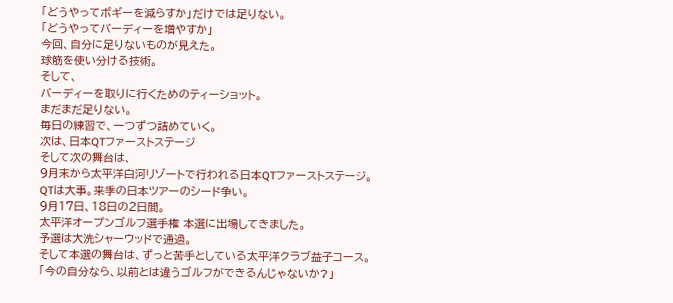「どうやってボギーを減らすか」だけでは足りない。
「どうやってバーディーを増やすか」
今回、自分に足りないものが見えた。
球筋を使い分ける技術。
そして、
バーディーを取りに行くためのティーショット。
まだまだ足りない。
毎日の練習で、一つずつ詰めていく。
次は、日本QTファーストステージ
そして次の舞台は、
9月末から太平洋白河リゾートで行われる日本QTファーストステージ。
QTは大事。来季の日本ツアーのシード争い。
9月17日、18日の2日間。
太平洋オープンゴルフ選手権 本選に出場してきました。
予選は大洗シャーウッドで通過。
そして本選の舞台は、ずっと苦手としている太平洋クラブ益子コース。
「今の自分なら、以前とは違うゴルフができるんじゃないか?」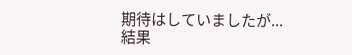期待はしていましたが...
結果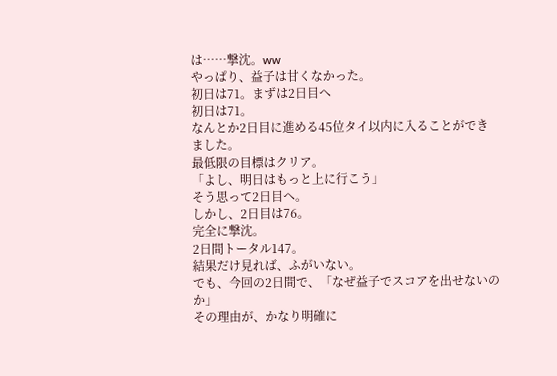は……撃沈。ww
やっぱり、益子は甘くなかった。
初日は71。まずは2日目へ
初日は71。
なんとか2日目に進める45位タイ以内に入ることができました。
最低限の目標はクリア。
「よし、明日はもっと上に行こう」
そう思って2日目へ。
しかし、2日目は76。
完全に撃沈。
2日間トータル147。
結果だけ見れば、ふがいない。
でも、今回の2日間で、「なぜ益子でスコアを出せないのか」
その理由が、かなり明確に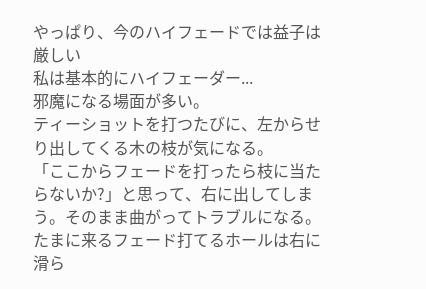やっぱり、今のハイフェードでは益子は厳しい
私は基本的にハイフェーダー...
邪魔になる場面が多い。
ティーショットを打つたびに、左からせり出してくる木の枝が気になる。
「ここからフェードを打ったら枝に当たらないか?」と思って、右に出してしまう。そのまま曲がってトラブルになる。
たまに来るフェード打てるホールは右に滑ら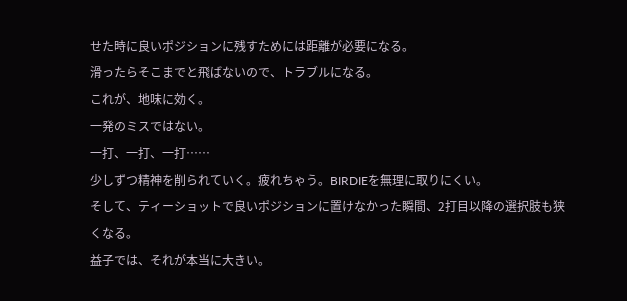せた時に良いポジションに残すためには距離が必要になる。
滑ったらそこまでと飛ばないので、トラブルになる。
これが、地味に効く。
一発のミスではない。
一打、一打、一打……
少しずつ精神を削られていく。疲れちゃう。BIRDIEを無理に取りにくい。
そして、ティーショットで良いポジションに置けなかった瞬間、2打目以降の選択肢も狭くなる。
益子では、それが本当に大きい。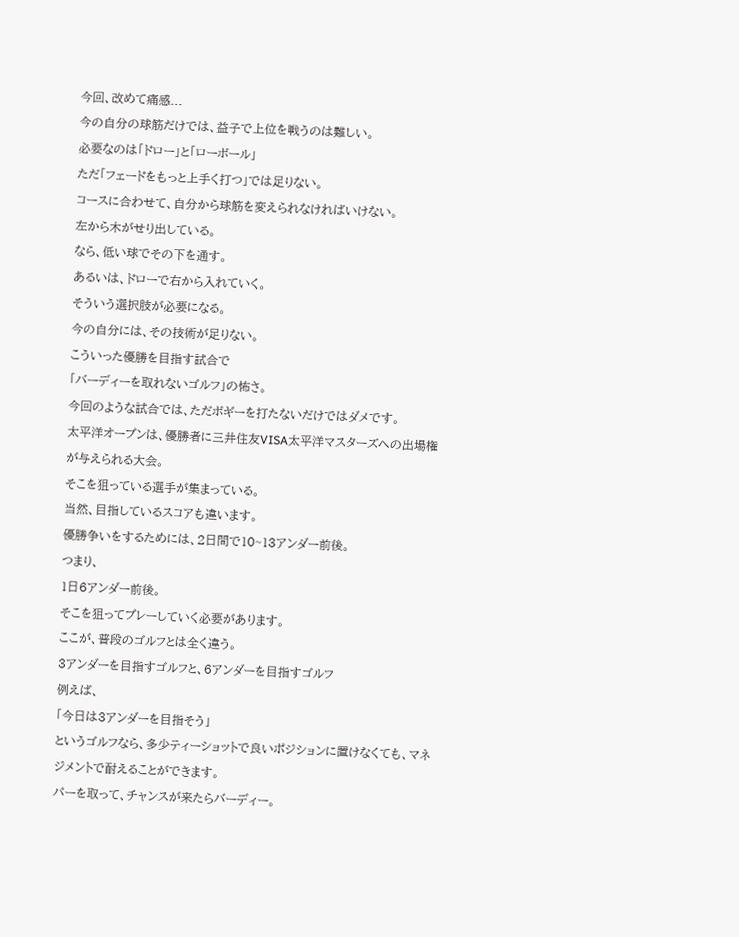今回、改めて痛感...
今の自分の球筋だけでは、益子で上位を戦うのは難しい。
必要なのは「ドロー」と「ローボール」
ただ「フェードをもっと上手く打つ」では足りない。
コースに合わせて、自分から球筋を変えられなければいけない。
左から木がせり出している。
なら、低い球でその下を通す。
あるいは、ドローで右から入れていく。
そういう選択肢が必要になる。
今の自分には、その技術が足りない。
こういった優勝を目指す試合で
「バーディーを取れないゴルフ」の怖さ。
今回のような試合では、ただボギーを打たないだけではダメです。
太平洋オープンは、優勝者に三井住友VISA太平洋マスターズへの出場権が与えられる大会。
そこを狙っている選手が集まっている。
当然、目指しているスコアも違います。
優勝争いをするためには、2日間で10~13アンダー前後。
つまり、
1日6アンダー前後。
そこを狙ってプレーしていく必要があります。
ここが、普段のゴルフとは全く違う。
3アンダーを目指すゴルフと、6アンダーを目指すゴルフ
例えば、
「今日は3アンダーを目指そう」
というゴルフなら、多少ティーショットで良いポジションに置けなくても、マネジメントで耐えることができます。
パーを取って、チャンスが来たらバーディー。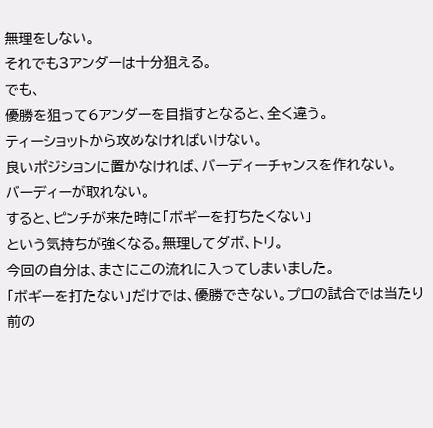無理をしない。
それでも3アンダーは十分狙える。
でも、
優勝を狙って6アンダーを目指すとなると、全く違う。
ティーショットから攻めなければいけない。
良いポジションに置かなければ、バーディーチャンスを作れない。
バーディーが取れない。
すると、ピンチが来た時に「ボギーを打ちたくない」
という気持ちが強くなる。無理してダボ、トリ。
今回の自分は、まさにこの流れに入ってしまいました。
「ボギーを打たない」だけでは、優勝できない。プロの試合では当たり前の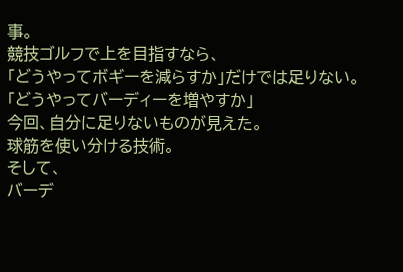事。
競技ゴルフで上を目指すなら、
「どうやってボギーを減らすか」だけでは足りない。
「どうやってバーディーを増やすか」
今回、自分に足りないものが見えた。
球筋を使い分ける技術。
そして、
バーデ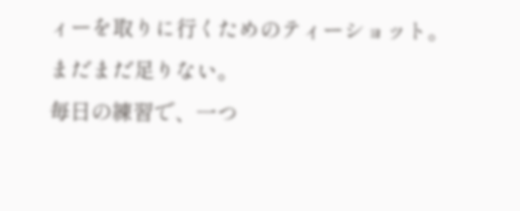ィーを取りに行くためのティーショット。
まだまだ足りない。
毎日の練習で、一つ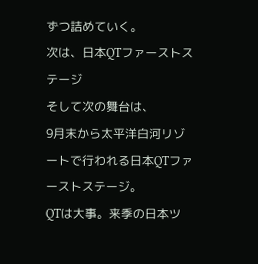ずつ詰めていく。
次は、日本QTファーストステージ
そして次の舞台は、
9月末から太平洋白河リゾートで行われる日本QTファーストステージ。
QTは大事。来季の日本ツ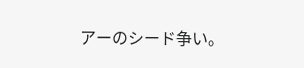アーのシード争い。